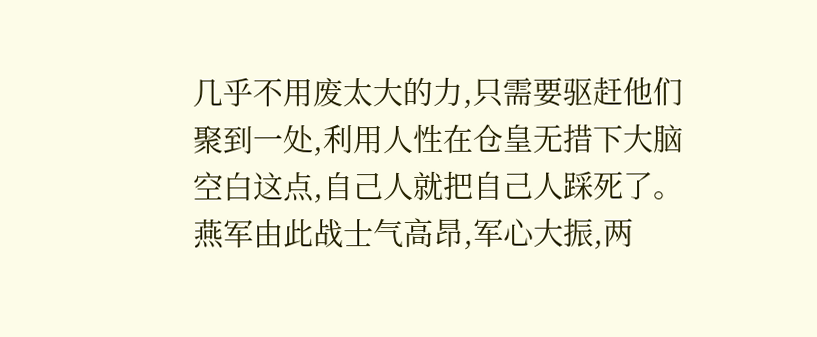几乎不用废太大的力,只需要驱赶他们聚到一处,利用人性在仓皇无措下大脑空白这点,自己人就把自己人踩死了。
燕军由此战士气高昂,军心大振,两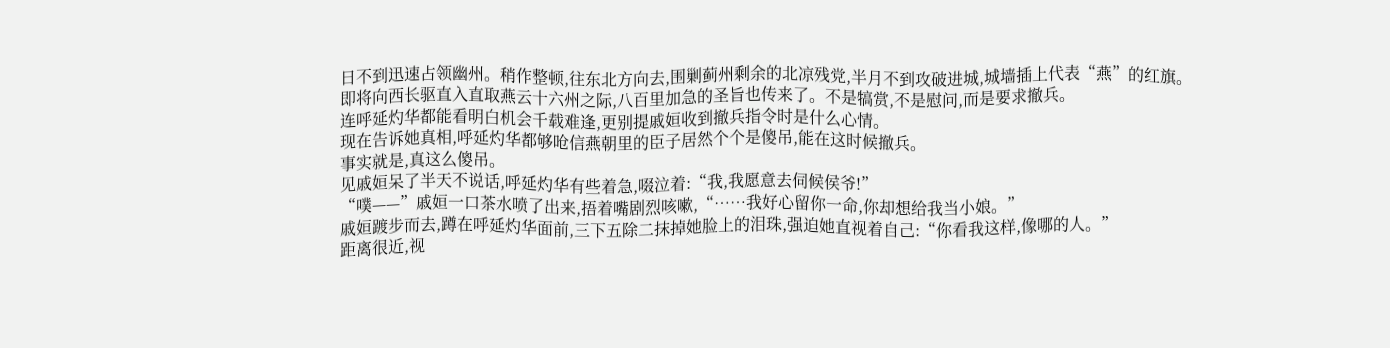日不到迅速占领幽州。稍作整顿,往东北方向去,围剿蓟州剩余的北凉残党,半月不到攻破进城,城墙插上代表“燕”的红旗。
即将向西长驱直入直取燕云十六州之际,八百里加急的圣旨也传来了。不是犒赏,不是慰问,而是要求撤兵。
连呼延灼华都能看明白机会千载难逢,更别提戚姮收到撤兵指令时是什么心情。
现在告诉她真相,呼延灼华都够呛信燕朝里的臣子居然个个是傻吊,能在这时候撤兵。
事实就是,真这么傻吊。
见戚姮呆了半天不说话,呼延灼华有些着急,啜泣着:“我,我愿意去伺候侯爷!”
“噗——”戚姮一口茶水喷了出来,捂着嘴剧烈咳嗽,“……我好心留你一命,你却想给我当小娘。”
戚姮踱步而去,蹲在呼延灼华面前,三下五除二抹掉她脸上的泪珠,强迫她直视着自己:“你看我这样,像哪的人。”
距离很近,视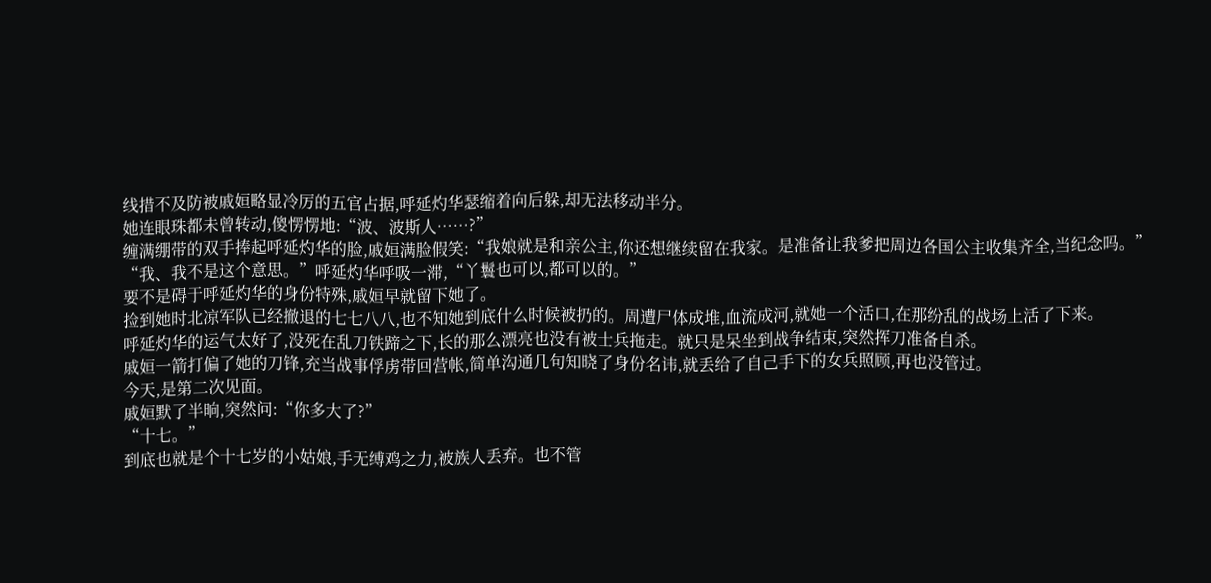线措不及防被戚姮略显冷厉的五官占据,呼延灼华瑟缩着向后躲,却无法移动半分。
她连眼珠都未曾转动,傻愣愣地:“波、波斯人……?”
缠满绷带的双手捧起呼延灼华的脸,戚姮满脸假笑:“我娘就是和亲公主,你还想继续留在我家。是准备让我爹把周边各国公主收集齐全,当纪念吗。”
“我、我不是这个意思。”呼延灼华呼吸一滞,“丫鬟也可以,都可以的。”
要不是碍于呼延灼华的身份特殊,戚姮早就留下她了。
捡到她时北凉军队已经撤退的七七八八,也不知她到底什么时候被扔的。周遭尸体成堆,血流成河,就她一个活口,在那纷乱的战场上活了下来。
呼延灼华的运气太好了,没死在乱刀铁蹄之下,长的那么漂亮也没有被士兵拖走。就只是呆坐到战争结束,突然挥刀准备自杀。
戚姮一箭打偏了她的刀锋,充当战事俘虏带回营帐,简单沟通几句知晓了身份名讳,就丢给了自己手下的女兵照顾,再也没管过。
今天,是第二次见面。
戚姮默了半晌,突然问:“你多大了?”
“十七。”
到底也就是个十七岁的小姑娘,手无缚鸡之力,被族人丢弃。也不管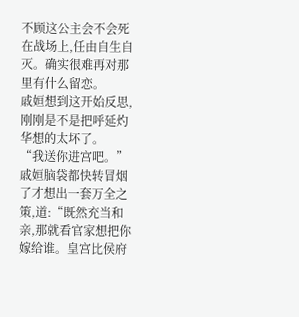不顾这公主会不会死在战场上,任由自生自灭。确实很难再对那里有什么留恋。
戚姮想到这开始反思,刚刚是不是把呼延灼华想的太坏了。
“我送你进宫吧。”
戚姮脑袋都快转冒烟了才想出一套万全之策,道:“既然充当和亲,那就看官家想把你嫁给谁。皇宫比侯府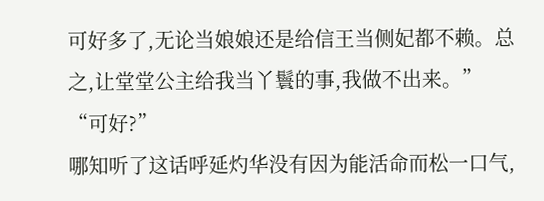可好多了,无论当娘娘还是给信王当侧妃都不赖。总之,让堂堂公主给我当丫鬟的事,我做不出来。”
“可好?”
哪知听了这话呼延灼华没有因为能活命而松一口气,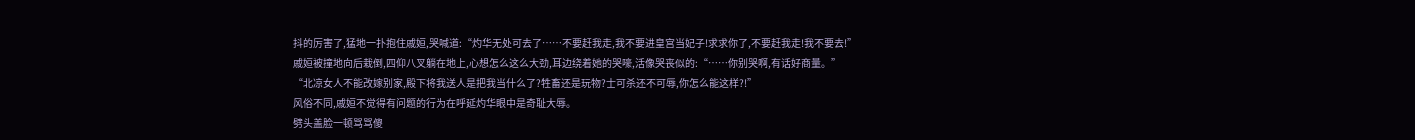抖的厉害了,猛地一扑抱住戚姮,哭喊道:“灼华无处可去了……不要赶我走,我不要进皇宫当妃子!求求你了,不要赶我走!我不要去!”
戚姮被撞地向后栽倒,四仰八叉躺在地上,心想怎么这么大劲,耳边绕着她的哭嚎,活像哭丧似的:“……你别哭啊,有话好商量。”
“北凉女人不能改嫁别家,殿下将我送人是把我当什么了?牲畜还是玩物?士可杀还不可辱,你怎么能这样?!”
风俗不同,戚姮不觉得有问题的行为在呼延灼华眼中是奇耻大辱。
劈头盖脸一顿骂骂傻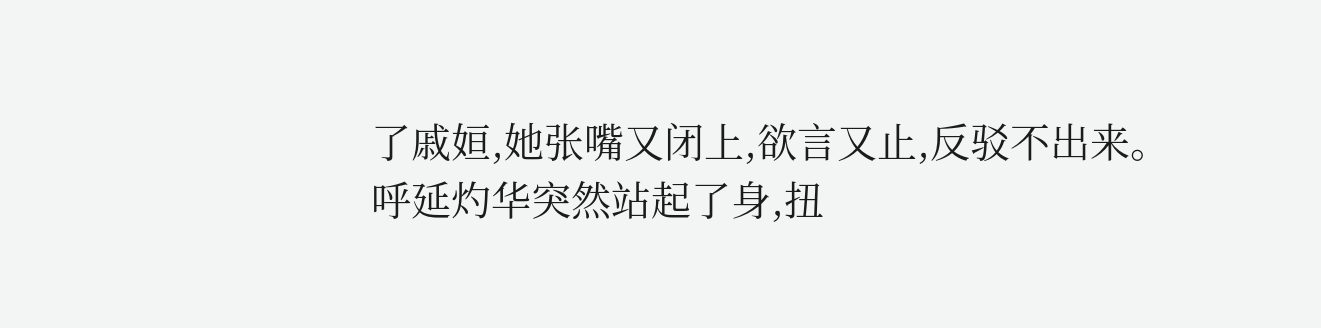了戚姮,她张嘴又闭上,欲言又止,反驳不出来。
呼延灼华突然站起了身,扭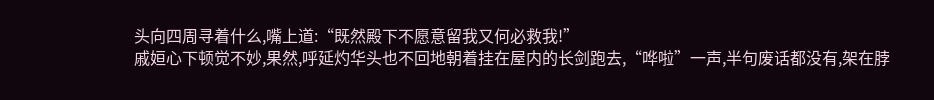头向四周寻着什么,嘴上道:“既然殿下不愿意留我又何必救我!”
戚姮心下顿觉不妙,果然,呼延灼华头也不回地朝着挂在屋内的长剑跑去,“哗啦”一声,半句废话都没有,架在脖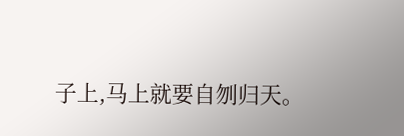子上,马上就要自刎归天。